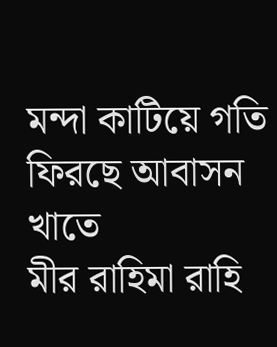মন্দা কাটিয়ে গতি ফিরছে আবাসন খাতে
মীর রাহিমা রাহি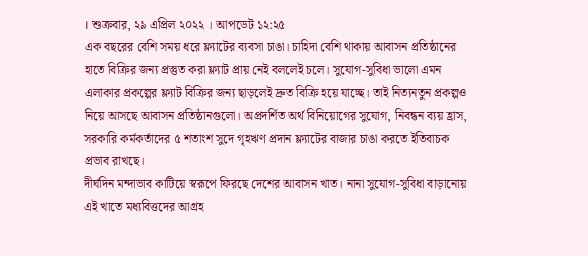। শুক্রবার, ২৯ এপ্রিল ২০২২ । আপডেট ১২:২৫
এক বছরের বেশি সময় ধরে ফ্ল্যাটের ব্যবসা চাঙা। চাহিদা বেশি থাকায় আবাসন প্রতিষ্ঠানের হাতে বিক্রির জন্য প্রস্তুত করা ফ্ল্যাট প্রায় নেই বললেই চলে। সুযোগ-সুবিধা ভালো এমন এলাকার প্রকল্পের ফ্ল্যাট বিক্রির জন্য ছাড়লেই দ্রুত বিক্রি হয়ে যাচ্ছে। তাই নিত্যনতুন প্রকল্পও নিয়ে আসছে আবাসন প্রতিষ্ঠানগুলো। অপ্রদর্শিত অর্থ বিনিয়োগের সুযোগ, নিবন্ধন ব্যয় হ্রাস, সরকারি কর্মকর্তাদের ৫ শতাংশ সুদে গৃহঋণ প্রদান ফ্ল্যাটের বাজার চাঙা করতে ইতিবাচক প্রভাব রাখছে।
দীর্ঘদিন মন্দাভাব কাটিয়ে স্বরূপে ফিরছে দেশের আবাসন খাত। নানা সুযোগ-সুবিধা বাড়ানোয় এই খাতে মধ্যবিত্তদের আগ্রহ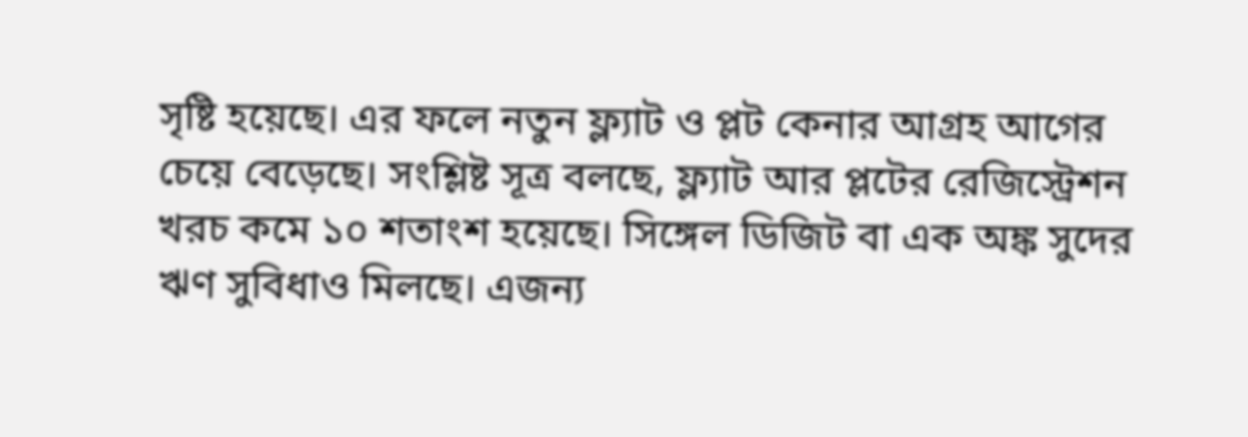সৃষ্টি হয়েছে। এর ফলে নতুন ফ্ল্যাট ও প্লট কেনার আগ্রহ আগের চেয়ে বেড়েছে। সংশ্লিষ্ট সূত্র বলছে, ফ্ল্যাট আর প্লটের রেজিস্ট্রেশন খরচ কমে ১০ শতাংশ হয়েছে। সিঙ্গেল ডিজিট বা এক অঙ্ক সুদের ঋণ সুবিধাও মিলছে। এজন্য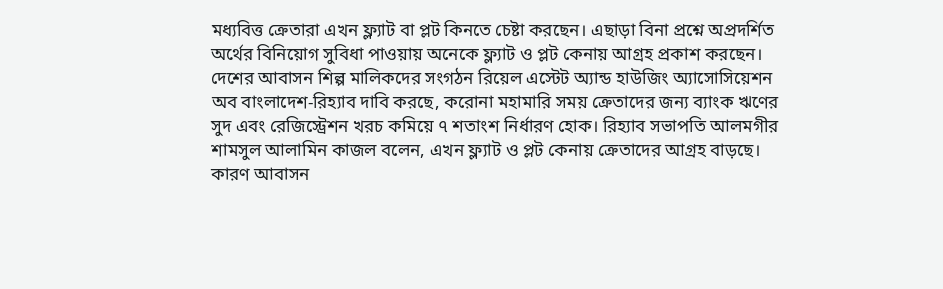মধ্যবিত্ত ক্রেতারা এখন ফ্ল্যাট বা প্লট কিনতে চেষ্টা করছেন। এছাড়া বিনা প্রশ্নে অপ্রদর্শিত অর্থের বিনিয়োগ সুবিধা পাওয়ায় অনেকে ফ্ল্যাট ও প্লট কেনায় আগ্রহ প্রকাশ করছেন।
দেশের আবাসন শিল্প মালিকদের সংগঠন রিয়েল এস্টেট অ্যান্ড হাউজিং অ্যাসোসিয়েশন অব বাংলাদেশ-রিহ্যাব দাবি করছে, করোনা মহামারি সময় ক্রেতাদের জন্য ব্যাংক ঋণের সুদ এবং রেজিস্ট্রেশন খরচ কমিয়ে ৭ শতাংশ নির্ধারণ হোক। রিহ্যাব সভাপতি আলমগীর শামসুল আলামিন কাজল বলেন, এখন ফ্ল্যাট ও প্লট কেনায় ক্রেতাদের আগ্রহ বাড়ছে। কারণ আবাসন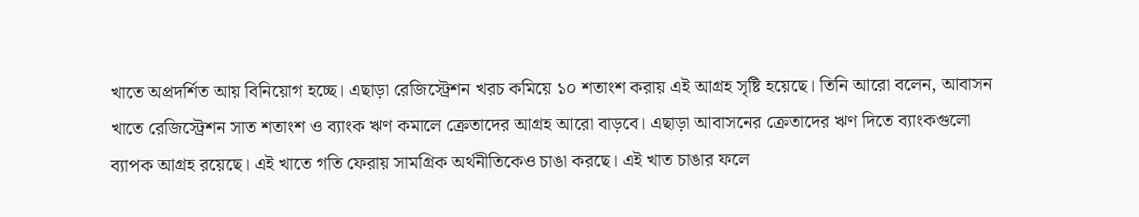খাতে অপ্রদর্শিত আয় বিনিয়োগ হচ্ছে। এছাড়া রেজিস্ট্রেশন খরচ কমিয়ে ১০ শতাংশ করায় এই আগ্রহ সৃষ্টি হয়েছে। তিনি আরো বলেন, আবাসন খাতে রেজিস্ট্রেশন সাত শতাংশ ও ব্যাংক ঋণ কমালে ক্রেতাদের আগ্রহ আরো বাড়বে। এছাড়া আবাসনের ক্রেতাদের ঋণ দিতে ব্যাংকগুলো ব্যাপক আগ্রহ রয়েছে। এই খাতে গতি ফেরায় সামগ্রিক অর্থনীতিকেও চাঙা করছে। এই খাত চাঙার ফলে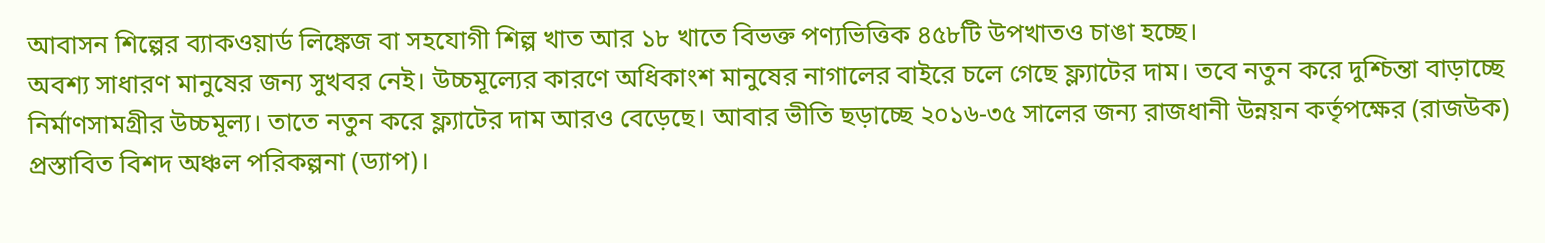আবাসন শিল্পের ব্যাকওয়ার্ড লিঙ্কেজ বা সহযোগী শিল্প খাত আর ১৮ খাতে বিভক্ত পণ্যভিত্তিক ৪৫৮টি উপখাতও চাঙা হচ্ছে।
অবশ্য সাধারণ মানুষের জন্য সুখবর নেই। উচ্চমূল্যের কারণে অধিকাংশ মানুষের নাগালের বাইরে চলে গেছে ফ্ল্যাটের দাম। তবে নতুন করে দুশ্চিন্তা বাড়াচ্ছে নির্মাণসামগ্রীর উচ্চমূল্য। তাতে নতুন করে ফ্ল্যাটের দাম আরও বেড়েছে। আবার ভীতি ছড়াচ্ছে ২০১৬-৩৫ সালের জন্য রাজধানী উন্নয়ন কর্তৃপক্ষের (রাজউক) প্রস্তাবিত বিশদ অঞ্চল পরিকল্পনা (ড্যাপ)।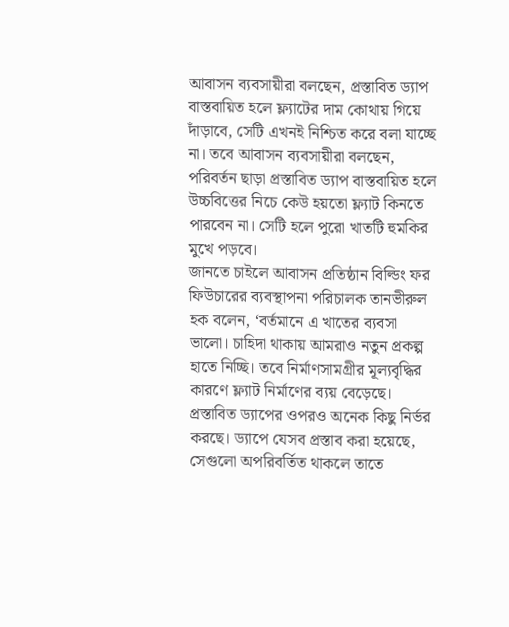আবাসন ব্যবসায়ীরা বলছেন, প্রস্তাবিত ড্যাপ বাস্তবায়িত হলে ফ্ল্যাটের দাম কোথায় গিয়ে দাঁড়াবে, সেটি এখনই নিশ্চিত করে বলা যাচ্ছে না। তবে আবাসন ব্যবসায়ীরা বলছেন, পরিবর্তন ছাড়া প্রস্তাবিত ড্যাপ বাস্তবায়িত হলে উচ্চবিত্তের নিচে কেউ হয়তো ফ্ল্যাট কিনতে পারবেন না। সেটি হলে পুরো খাতটি হুমকির মুখে পড়বে।
জানতে চাইলে আবাসন প্রতিষ্ঠান বিল্ডিং ফর ফিউচারের ব্যবস্থাপনা পরিচালক তানভীরুল হক বলেন, ‘বর্তমানে এ খাতের ব্যবসা ভালো। চাহিদা থাকায় আমরাও নতুন প্রকল্প হাতে নিচ্ছি। তবে নির্মাণসামগ্রীর মূল্যবৃদ্ধির কারণে ফ্ল্যাট নির্মাণের ব্যয় বেড়েছে। প্রস্তাবিত ড্যাপের ওপরও অনেক কিছু নির্ভর করছে। ড্যাপে যেসব প্রস্তাব করা হয়েছে, সেগুলো অপরিবর্তিত থাকলে তাতে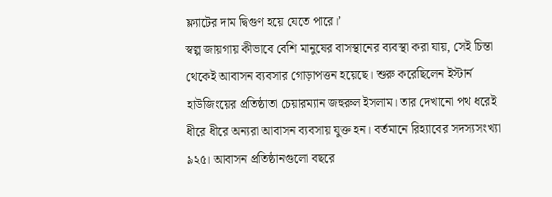ফ্ল্যাটের দাম দ্বিগুণ হয়ে যেতে পারে।’
স্বল্প জায়গায় কীভাবে বেশি মানুষের বাসস্থানের ব্যবস্থা করা যায়, সেই চিন্তা থেকেই আবাসন ব্যবসার গোড়াপত্তন হয়েছে। শুরু করেছিলেন ইস্টার্ন হাউজিংয়ের প্রতিষ্ঠাতা চেয়ারম্যান জহুরুল ইসলাম। তার দেখানো পথ ধরেই ধীরে ধীরে অন্যরা আবাসন ব্যবসায় যুক্ত হন। বর্তমানে রিহ্যাবের সদস্যসংখ্যা ৯২৫। আবাসন প্রতিষ্ঠানগুলো বছরে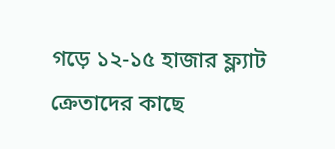গড়ে ১২-১৫ হাজার ফ্ল্যাট ক্রেতাদের কাছে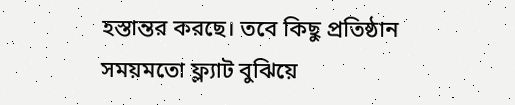হস্তান্তর করছে। তবে কিছু প্রতিষ্ঠান সময়মতো ফ্ল্যাট বুঝিয়ে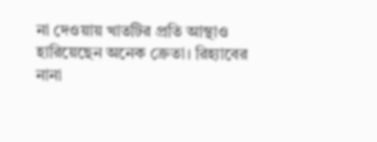না দেওয়ায় খাতটির প্রতি আস্থাও হারিয়েছেন অনেক ক্রেতা। রিহ্যাবের নানা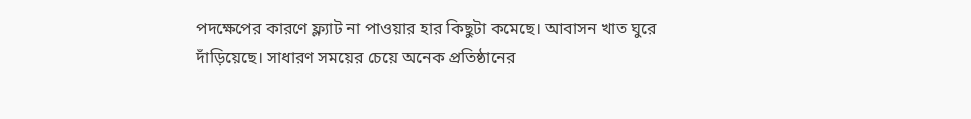পদক্ষেপের কারণে ফ্ল্যাট না পাওয়ার হার কিছুটা কমেছে। আবাসন খাত ঘুরে দাঁড়িয়েছে। সাধারণ সময়ের চেয়ে অনেক প্রতিষ্ঠানের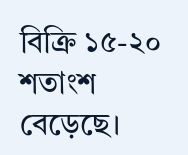বিক্রি ১৫-২০ শতাংশ বেড়েছে।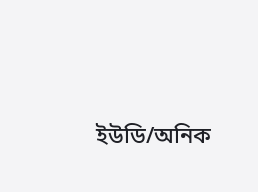ইউডি/অনিক